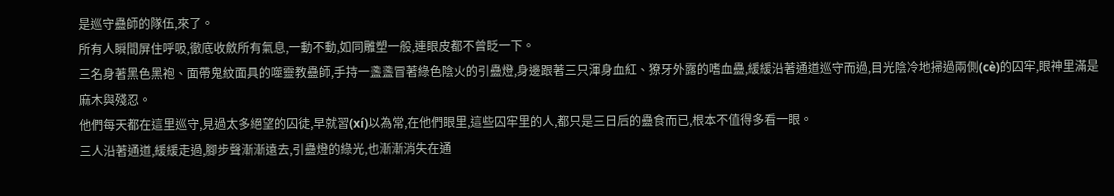是巡守蠱師的隊伍,來了。
所有人瞬間屏住呼吸,徹底收斂所有氣息,一動不動,如同雕塑一般,連眼皮都不曾眨一下。
三名身著黑色黑袍、面帶鬼紋面具的噬靈教蠱師,手持一盞盞冒著綠色陰火的引蠱燈,身邊跟著三只渾身血紅、獠牙外露的嗜血蠱,緩緩沿著通道巡守而過,目光陰冷地掃過兩側(cè)的囚牢,眼神里滿是麻木與殘忍。
他們每天都在這里巡守,見過太多絕望的囚徒,早就習(xí)以為常,在他們眼里,這些囚牢里的人,都只是三日后的蠱食而已,根本不值得多看一眼。
三人沿著通道,緩緩走過,腳步聲漸漸遠去,引蠱燈的綠光,也漸漸消失在通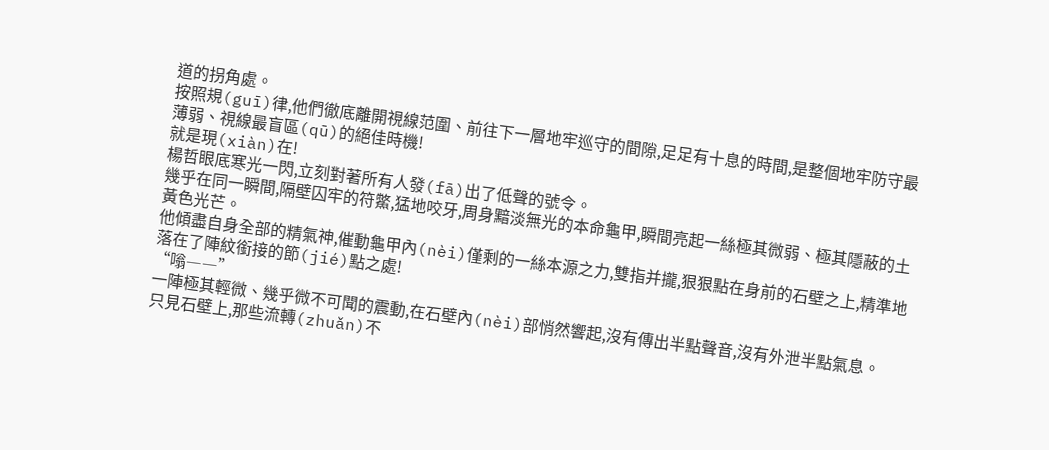道的拐角處。
按照規(guī)律,他們徹底離開視線范圍、前往下一層地牢巡守的間隙,足足有十息的時間,是整個地牢防守最薄弱、視線最盲區(qū)的絕佳時機!
就是現(xiàn)在!
楊哲眼底寒光一閃,立刻對著所有人發(fā)出了低聲的號令。
幾乎在同一瞬間,隔壁囚牢的符鱉,猛地咬牙,周身黯淡無光的本命龜甲,瞬間亮起一絲極其微弱、極其隱蔽的土黃色光芒。
他傾盡自身全部的精氣神,催動龜甲內(nèi)僅剩的一絲本源之力,雙指并攏,狠狠點在身前的石壁之上,精準地落在了陣紋銜接的節(jié)點之處!
“嗡――”
一陣極其輕微、幾乎微不可聞的震動,在石壁內(nèi)部悄然響起,沒有傳出半點聲音,沒有外泄半點氣息。
只見石壁上,那些流轉(zhuǎn)不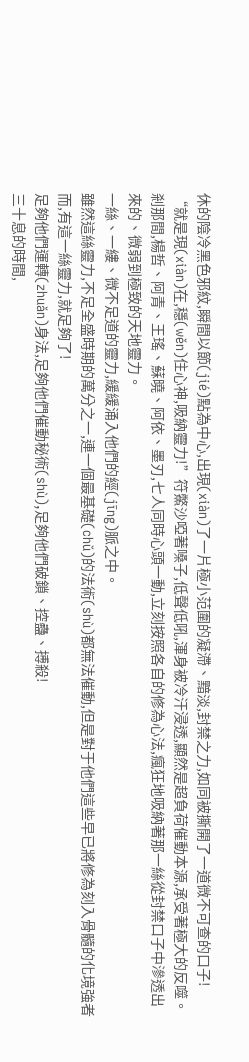休的陰冷黑色邪紋,瞬間以節(jié)點為中心,出現(xiàn)了一片極小范圍的凝滯、黯淡,封禁之力,如同被撕開了一道微不可查的口子!
“就是現(xiàn)在,穩(wěn)住心神,吸納靈力!”符鱉沙啞著嗓子,低聲低吼,渾身被冷汗浸透,顯然是超負荷催動本源,承受著極大的反噬。
剎那間,楊哲、阿青、王瑤、蘇曉、阿依、墨刃,七人同時心頭一動,立刻按照各自的修為心法,瘋狂地吸納著那一絲從封禁口子中滲透出來的、微弱到極致的天地靈力。
一絲、一縷、微不足道的靈力,緩緩涌入他們的經(jīng)脈之中。
雖然這絲靈力,不足全盛時期的萬分之一,連一個最基礎(chǔ)的法術(shù)都無法催動,但是對于他們這些早已將修為刻入骨髓的化境強者而,有這一絲靈力,就足夠了!
足夠他們運轉(zhuǎn)身法,足夠他們催動秘術(shù),足夠他們破鎖、控蠱、搏殺!
三十息的時間,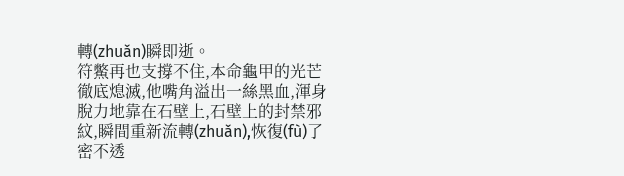轉(zhuǎn)瞬即逝。
符鱉再也支撐不住,本命龜甲的光芒徹底熄滅,他嘴角溢出一絲黑血,渾身脫力地靠在石壁上,石壁上的封禁邪紋,瞬間重新流轉(zhuǎn),恢復(fù)了密不透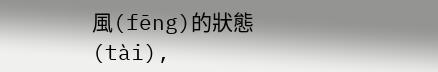風(fēng)的狀態(tài),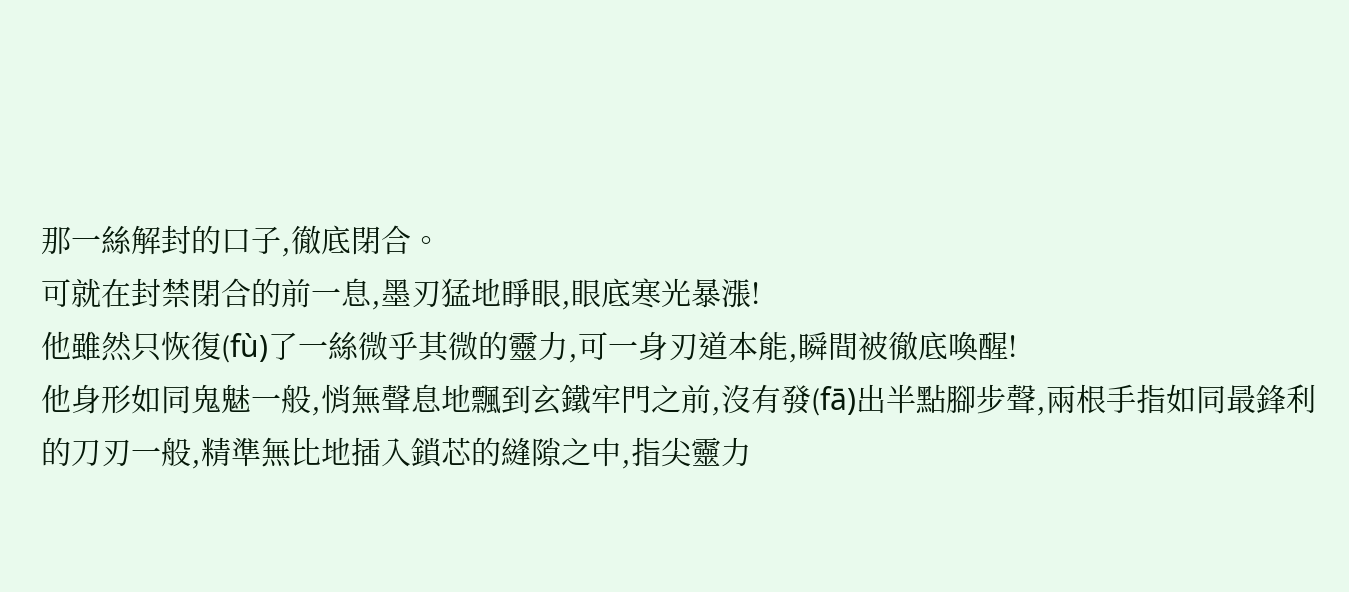那一絲解封的口子,徹底閉合。
可就在封禁閉合的前一息,墨刃猛地睜眼,眼底寒光暴漲!
他雖然只恢復(fù)了一絲微乎其微的靈力,可一身刃道本能,瞬間被徹底喚醒!
他身形如同鬼魅一般,悄無聲息地飄到玄鐵牢門之前,沒有發(fā)出半點腳步聲,兩根手指如同最鋒利的刀刃一般,精準無比地插入鎖芯的縫隙之中,指尖靈力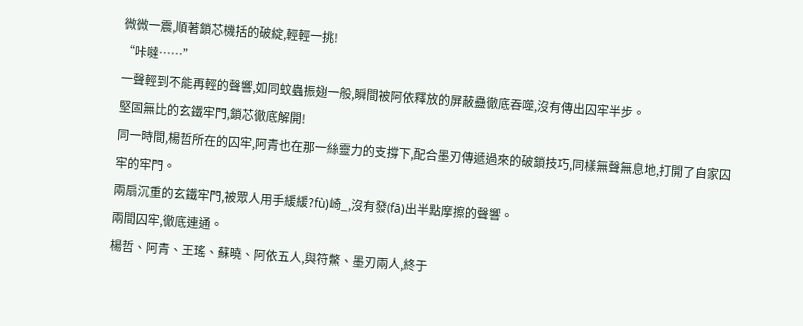微微一震,順著鎖芯機括的破綻,輕輕一挑!
“咔噠……”
一聲輕到不能再輕的聲響,如同蚊蟲振翅一般,瞬間被阿依釋放的屏蔽蠱徹底吞噬,沒有傳出囚牢半步。
堅固無比的玄鐵牢門,鎖芯徹底解開!
同一時間,楊哲所在的囚牢,阿青也在那一絲靈力的支撐下,配合墨刃傳遞過來的破鎖技巧,同樣無聲無息地,打開了自家囚牢的牢門。
兩扇沉重的玄鐵牢門,被眾人用手緩緩?fù)崎_,沒有發(fā)出半點摩擦的聲響。
兩間囚牢,徹底連通。
楊哲、阿青、王瑤、蘇曉、阿依五人,與符鱉、墨刃兩人,終于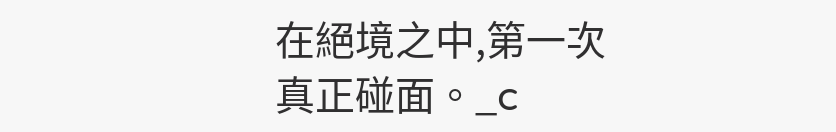在絕境之中,第一次真正碰面。_c